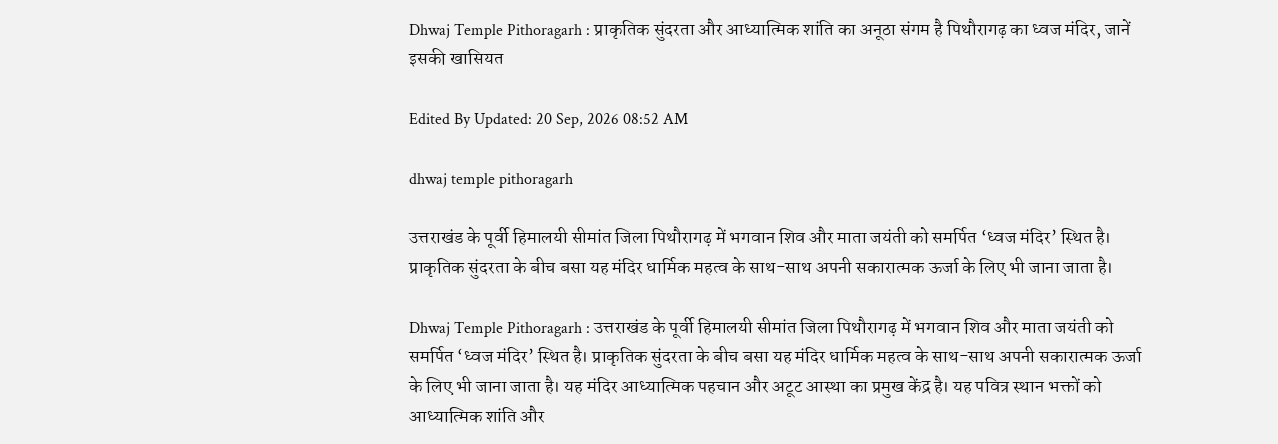Dhwaj Temple Pithoragarh : प्राकृतिक सुंदरता और आध्यात्मिक शांति का अनूठा संगम है पिथौरागढ़ का ध्वज मंदिर, जानें इसकी खासियत

Edited By Updated: 20 Sep, 2026 08:52 AM

dhwaj temple pithoragarh

उत्तराखंड के पूर्वी हिमालयी सीमांत जिला पिथौरागढ़ में भगवान शिव और माता जयंती को समर्पित ‘ध्वज मंदिर’ स्थित है। प्राकृतिक सुंदरता के बीच बसा यह मंदिर धार्मिक महत्व के साथ-साथ अपनी सकारात्मक ऊर्जा के लिए भी जाना जाता है।

Dhwaj Temple Pithoragarh : उत्तराखंड के पूर्वी हिमालयी सीमांत जिला पिथौरागढ़ में भगवान शिव और माता जयंती को समर्पित ‘ध्वज मंदिर’ स्थित है। प्राकृतिक सुंदरता के बीच बसा यह मंदिर धार्मिक महत्व के साथ-साथ अपनी सकारात्मक ऊर्जा के लिए भी जाना जाता है। यह मंदिर आध्यात्मिक पहचान और अटूट आस्था का प्रमुख केंद्र है। यह पवित्र स्थान भक्तों को आध्यात्मिक शांति और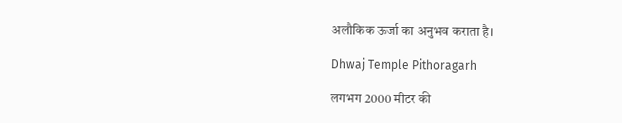अलौकिक ऊर्जा का अनुभव कराता है।

Dhwaj Temple Pithoragarh

लगभग 2000 मीटर की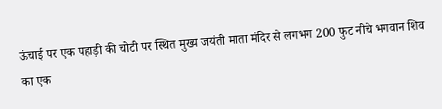ऊंचाई पर एक पहाड़ी की चोटी पर स्थित मुख्य जयंती माता मंदिर से लगभग 200 फुट नीचे भगवान शिव का एक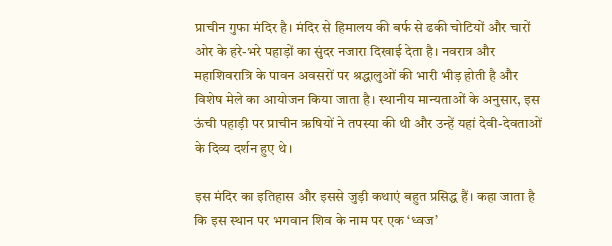प्राचीन गुफा मंदिर है। मंदिर से हिमालय की बर्फ से ढकी चोटियों और चारों ओर के हरे-भरे पहाड़ों का सुंदर नजारा दिखाई देता है। नवरात्र और महाशिवरात्रि के पावन अवसरों पर श्रद्धालुओं की भारी भीड़ होती है और विशेष मेले का आयोजन किया जाता है। स्थानीय मान्यताओं के अनुसार, इस ऊंची पहाड़ी पर प्राचीन ऋषियों ने तपस्या की थी और उन्हें यहां देवी-देवताओं के दिव्य दर्शन हुए थे।

इस मंदिर का इतिहास और इससे जुड़ी कथाएं बहुत प्रसिद्ध हैं। कहा जाता है कि इस स्थान पर भगवान शिव के नाम पर एक ‘ध्वज’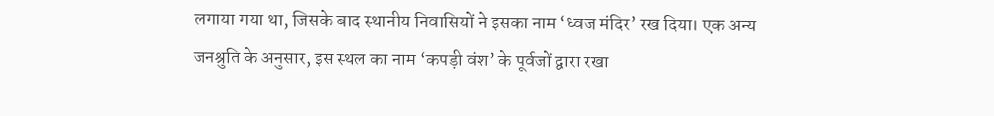लगाया गया था, जिसके बाद स्थानीय निवासियों ने इसका नाम ‘ध्वज मंदिर’ रख दिया। एक अन्य जनश्रुति के अनुसार, इस स्थल का नाम ‘कपड़ी वंश’ के पूर्वजों द्वारा रखा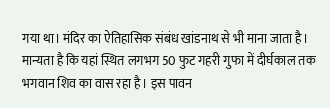गया था। मंदिर का ऐतिहासिक संबंध खांडनाथ से भी माना जाता है। मान्यता है कि यहां स्थित लगभग 50 फुट गहरी गुफा में दीर्घकाल तक भगवान शिव का वास रहा है। इस पावन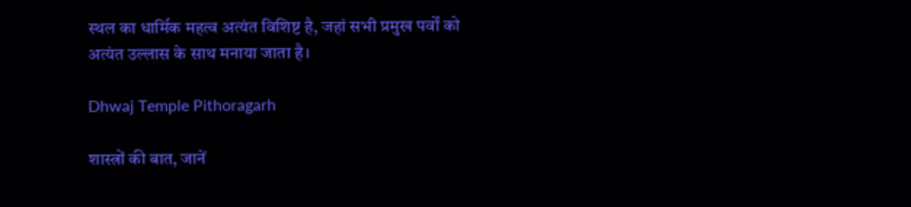स्थल का धार्मिक महत्व अत्यंत विशिष्ट है, जहां सभी प्रमुख पर्वों को अत्यंत उल्लास के साथ मनाया जाता है।

Dhwaj Temple Pithoragarh

शास्त्रों की बात, जानें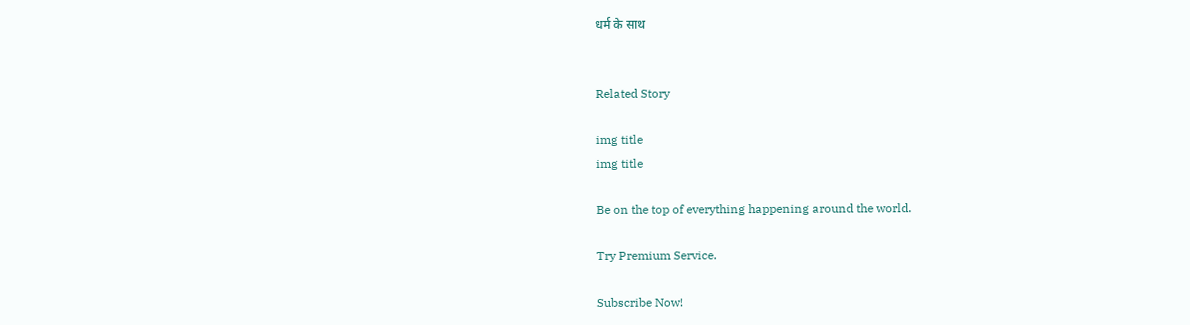धर्म के साथ


Related Story

img title
img title

Be on the top of everything happening around the world.

Try Premium Service.

Subscribe Now!